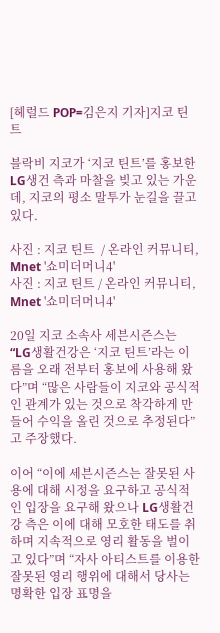[헤럴드 POP=김은지 기자]지코 틴트

블락비 지코가 ‘지코 틴트’를 홍보한 LG생건 측과 마찰을 빚고 있는 가운데, 지코의 평소 말투가 눈길을 끌고 있다.

사진 : 지코 틴트  / 온라인 커뮤니티, Mnet '쇼미더머니4'
사진 : 지코 틴트 / 온라인 커뮤니티, Mnet '쇼미더머니4'

20일 지코 소속사 세븐시즌스는 “LG생활건강은 ‘지코 틴트’라는 이름을 오래 전부터 홍보에 사용해 왔다”며 “많은 사람들이 지코와 공식적인 관계가 있는 것으로 착각하게 만들어 수익을 올린 것으로 추정된다”고 주장했다.

이어 “이에 세븐시즌스는 잘못된 사용에 대해 시정을 요구하고 공식적인 입장을 요구해 왔으나 LG생활건강 측은 이에 대해 모호한 태도를 취하며 지속적으로 영리 활동을 벌이고 있다”며 “자사 아티스트를 이용한 잘못된 영리 행위에 대해서 당사는 명확한 입장 표명을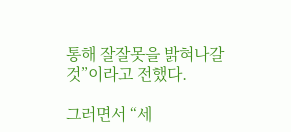통해 잘잘못을 밝혀나갈 것”이라고 전했다.

그러면서 “세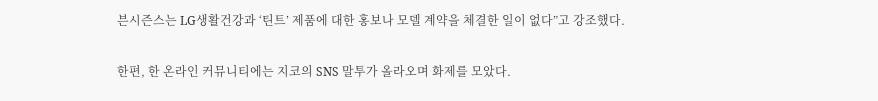븐시즌스는 LG생활건강과 ‘틴트’ 제품에 대한 홍보나 모델 계약을 체결한 일이 없다”고 강조했다.

한편, 한 온라인 커뮤니티에는 지코의 SNS 말투가 올라오며 화제를 모았다.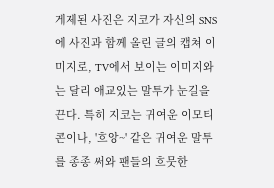게제된 사진은 지코가 자신의 SNS에 사진과 함께 올린 글의 캡쳐 이미지로, TV에서 보이는 이미지와는 달리 애교있는 말투가 눈길을 끈다. 특히 지코는 귀여운 이모티콘이나, '흐앙~' 같은 귀여운 말투를 종종 써와 팬들의 흐뭇한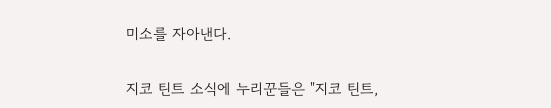미소를 자아낸다.

지코 틴트 소식에 누리꾼들은 "지코 틴트,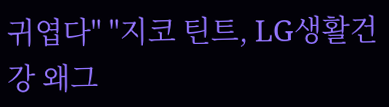귀엽다" "지코 틴트, LG생활건강 왜그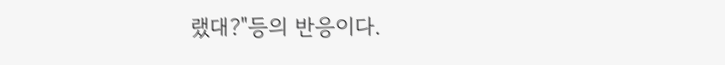랬대?"등의 반응이다.